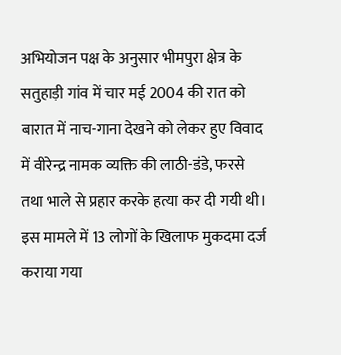अभियोजन पक्ष के अनुसार भीमपुरा क्षेत्र के सतुहाड़ी गांव में चार मई 2004 की रात को बारात में नाच-गाना देखने को लेकर हुए विवाद में वीरेन्द्र नामक व्यक्ति की लाठी-डंडे, फरसे तथा भाले से प्रहार करके हत्या कर दी गयी थी। इस मामले में 13 लोगों के खिलाफ मुकदमा दर्ज कराया गया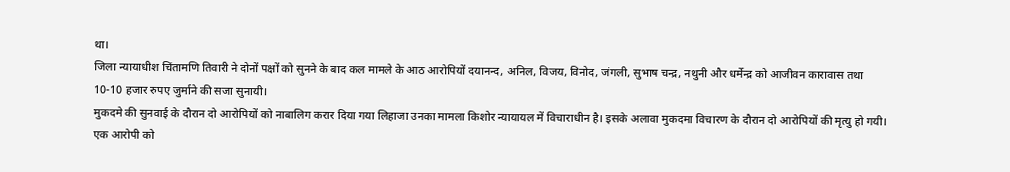था।
जिला न्यायाधीश चिंतामणि तिवारी ने दोनों पक्षों को सुनने के बाद कल मामले के आठ आरोपियों दयानन्द, अनिल, विजय, विनोद, जंगली, सुभाष चन्द्र, नथुनी और धर्मेन्द्र को आजीवन कारावास तथा 10-10 हजार रुपए जुर्माने की सजा सुनायी।
मुकदमे की सुनवाई के दौरान दो आरोपियों को नाबालिग करार दिया गया लिहाजा उनका मामला किशोर न्यायायल में विचाराधीन है। इसके अलावा मुकदमा विचारण के दौरान दो आरोपियों की मृत्यु हो गयी। एक आरोपी को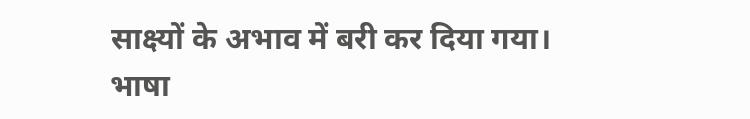साक्ष्यों के अभाव में बरी कर दिया गया।
भाषा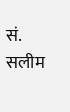सं. सलीम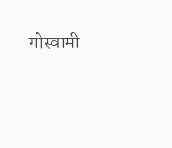गोस्वामी